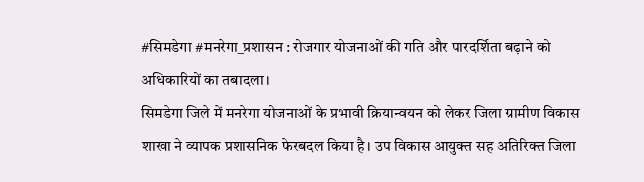#सिमडेगा #मनरेगा_प्रशासन : रोजगार योजनाओं की गति और पारदर्शिता बढ़ाने को अधिकारियों का तबादला।
सिमडेगा जिले में मनरेगा योजनाओं के प्रभावी क्रियान्वयन को लेकर जिला ग्रामीण विकास शाखा ने व्यापक प्रशासनिक फेरबदल किया है। उप विकास आयुक्त सह अतिरिक्त जिला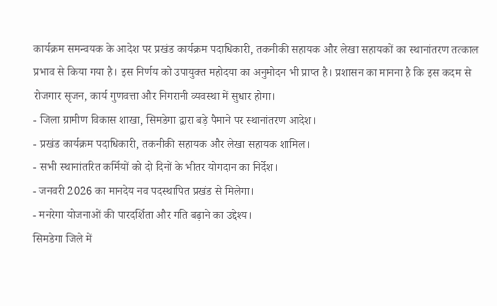कार्यक्रम समन्वयक के आदेश पर प्रखंड कार्यक्रम पदाधिकारी, तकनीकी सहायक और लेखा सहायकों का स्थानांतरण तत्काल प्रभाव से किया गया है। इस निर्णय को उपायुक्त महोदया का अनुमोदन भी प्राप्त है। प्रशासन का मानना है कि इस कदम से रोजगार सृजन, कार्य गुणवत्ता और निगरानी व्यवस्था में सुधार होगा।
- जिला ग्रामीण विकास शाखा, सिमडेगा द्वारा बड़े पैमाने पर स्थानांतरण आदेश।
- प्रखंड कार्यक्रम पदाधिकारी, तकनीकी सहायक और लेखा सहायक शामिल।
- सभी स्थानांतरित कर्मियों को दो दिनों के भीतर योगदान का निर्देश।
- जनवरी 2026 का मानदेय नव पदस्थापित प्रखंड से मिलेगा।
- मनरेगा योजनाओं की पारदर्शिता और गति बढ़ाने का उद्देश्य।
सिमडेगा जिले में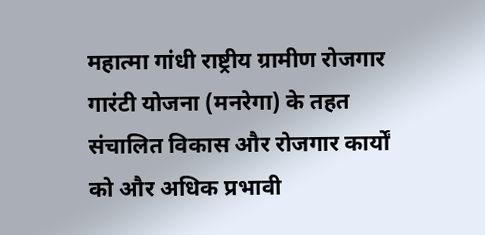महात्मा गांधी राष्ट्रीय ग्रामीण रोजगार गारंटी योजना (मनरेगा) के तहत संचालित विकास और रोजगार कार्यों को और अधिक प्रभावी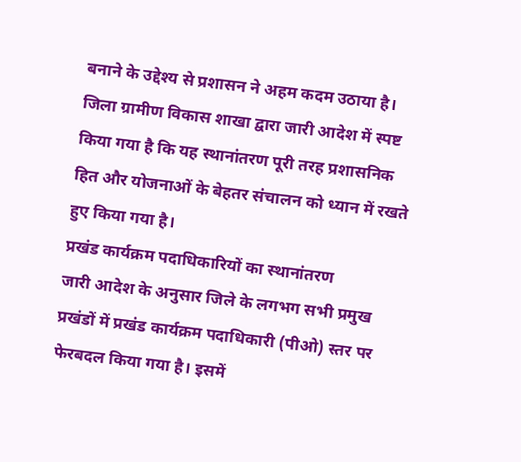बनाने के उद्देश्य से प्रशासन ने अहम कदम उठाया है। जिला ग्रामीण विकास शाखा द्वारा जारी आदेश में स्पष्ट किया गया है कि यह स्थानांतरण पूरी तरह प्रशासनिक हित और योजनाओं के बेहतर संचालन को ध्यान में रखते हुए किया गया है।
प्रखंड कार्यक्रम पदाधिकारियों का स्थानांतरण
जारी आदेश के अनुसार जिले के लगभग सभी प्रमुख प्रखंडों में प्रखंड कार्यक्रम पदाधिकारी (पीओ) स्तर पर फेरबदल किया गया है। इसमें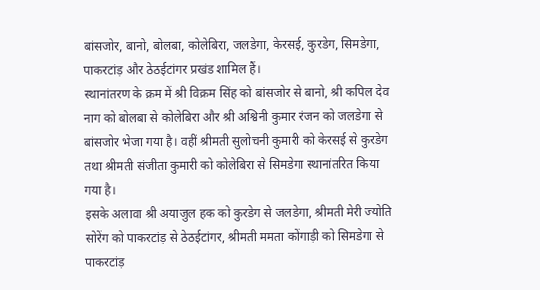बांसजोर, बानो, बोलबा, कोलेबिरा, जलडेगा, केरसई, कुरडेग, सिमडेगा, पाकरटांड़ और ठेठईटांगर प्रखंड शामिल हैं।
स्थानांतरण के क्रम में श्री विक्रम सिंह को बांसजोर से बानो, श्री कपिल देव नाग को बोलबा से कोलेबिरा और श्री अश्विनी कुमार रंजन को जलडेगा से बांसजोर भेजा गया है। वहीं श्रीमती सुलोचनी कुमारी को केरसई से कुरडेग तथा श्रीमती संजीता कुमारी को कोलेबिरा से सिमडेगा स्थानांतरित किया गया है।
इसके अलावा श्री अयाजुल हक को कुरडेग से जलडेगा, श्रीमती मेरी ज्योति सोरेंग को पाकरटांड़ से ठेठईटांगर, श्रीमती ममता कोंगाड़ी को सिमडेगा से पाकरटांड़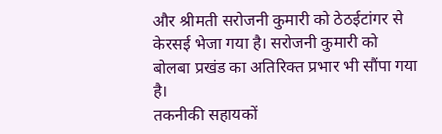और श्रीमती सरोजनी कुमारी को ठेठईटांगर से केरसई भेजा गया है। सरोजनी कुमारी को बोलबा प्रखंड का अतिरिक्त प्रभार भी सौंपा गया है।
तकनीकी सहायकों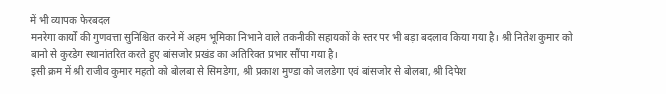में भी व्यापक फेरबदल
मनरेगा कार्यों की गुणवत्ता सुनिश्चित करने में अहम भूमिका निभाने वाले तकनीकी सहायकों के स्तर पर भी बड़ा बदलाव किया गया है। श्री नितेश कुमार को बानो से कुरडेग स्थानांतरित करते हुए बांसजोर प्रखंड का अतिरिक्त प्रभार सौंपा गया है।
इसी क्रम में श्री राजीव कुमार महतो को बोलबा से सिमडेगा, श्री प्रकाश मुण्डा को जलडेगा एवं बांसजोर से बोलबा, श्री दिपेश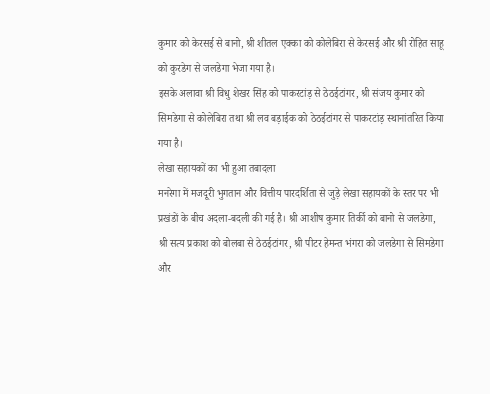कुमार को केरसई से बानो, श्री शीतल एक्का को कोलेबिरा से केरसई और श्री रोहित साहू को कुरडेग से जलडेगा भेजा गया है।
इसके अलावा श्री विधु शेखर सिंह को पाकरटांड़ से ठेठईटांगर, श्री संजय कुमार को सिमडेगा से कोलेबिरा तथा श्री लव बड़ाईक को ठेठईटांगर से पाकरटांड़ स्थानांतरित किया गया है।
लेखा सहायकों का भी हुआ तबादला
मनरेगा में मजदूरी भुगतान और वित्तीय पारदर्शिता से जुड़े लेखा सहायकों के स्तर पर भी प्रखंडों के बीच अदला-बदली की गई है। श्री आशीष कुमार तिर्की को बानो से जलडेगा, श्री सत्य प्रकाश को बोलबा से ठेठईटांगर, श्री पीटर हेमन्त भंगरा को जलडेगा से सिमडेगा और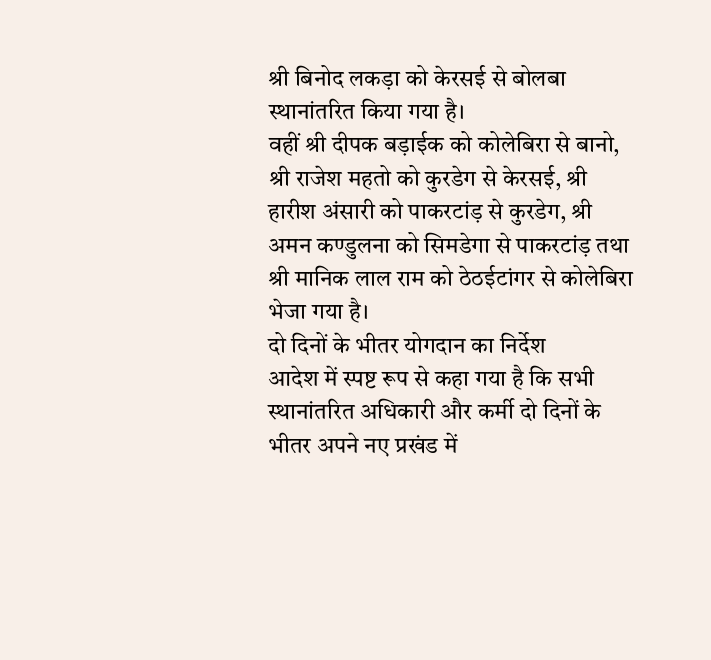श्री बिनोद लकड़ा को केरसई से बोलबा स्थानांतरित किया गया है।
वहीं श्री दीपक बड़ाईक को कोलेबिरा से बानो, श्री राजेश महतो को कुरडेग से केरसई, श्री हारीश अंसारी को पाकरटांड़ से कुरडेग, श्री अमन कण्डुलना को सिमडेगा से पाकरटांड़ तथा श्री मानिक लाल राम को ठेठईटांगर से कोलेबिरा भेजा गया है।
दो दिनों के भीतर योगदान का निर्देश
आदेश में स्पष्ट रूप से कहा गया है कि सभी स्थानांतरित अधिकारी और कर्मी दो दिनों के भीतर अपने नए प्रखंड में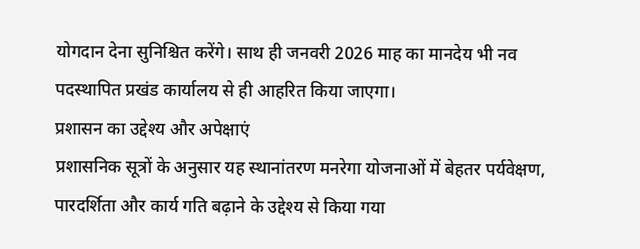योगदान देना सुनिश्चित करेंगे। साथ ही जनवरी 2026 माह का मानदेय भी नव पदस्थापित प्रखंड कार्यालय से ही आहरित किया जाएगा।
प्रशासन का उद्देश्य और अपेक्षाएं
प्रशासनिक सूत्रों के अनुसार यह स्थानांतरण मनरेगा योजनाओं में बेहतर पर्यवेक्षण, पारदर्शिता और कार्य गति बढ़ाने के उद्देश्य से किया गया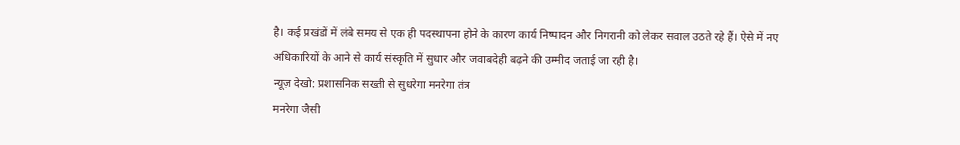है। कई प्रखंडों में लंबे समय से एक ही पदस्थापना होने के कारण कार्य निष्पादन और निगरानी को लेकर सवाल उठते रहे हैं। ऐसे में नए अधिकारियों के आने से कार्य संस्कृति में सुधार और जवाबदेही बढ़ने की उम्मीद जताई जा रही है।
न्यूज़ देखो: प्रशासनिक सख्ती से सुधरेगा मनरेगा तंत्र
मनरेगा जैसी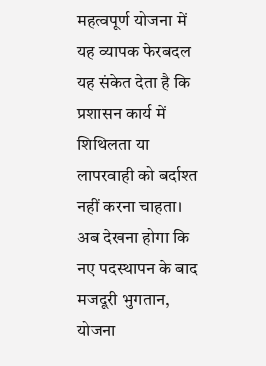महत्वपूर्ण योजना में यह व्यापक फेरबदल यह संकेत देता है कि प्रशासन कार्य में शिथिलता या लापरवाही को बर्दाश्त नहीं करना चाहता। अब देखना होगा कि नए पदस्थापन के बाद मजदूरी भुगतान, योजना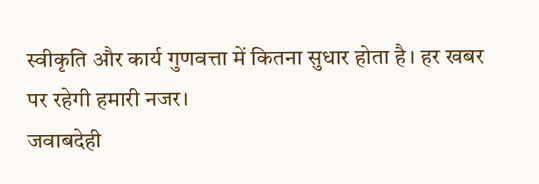स्वीकृति और कार्य गुणवत्ता में कितना सुधार होता है। हर खबर पर रहेगी हमारी नजर।
जवाबदेही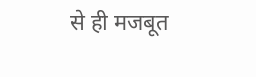से ही मजबूत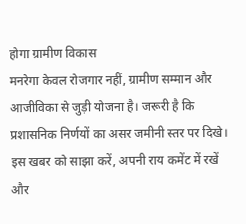होगा ग्रामीण विकास
मनरेगा केवल रोजगार नहीं, ग्रामीण सम्मान और आजीविका से जुड़ी योजना है। जरूरी है कि प्रशासनिक निर्णयों का असर जमीनी स्तर पर दिखे। इस खबर को साझा करें, अपनी राय कमेंट में रखें और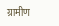ग्रामीण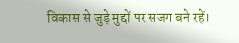विकास से जुड़े मुद्दों पर सजग बने रहें।